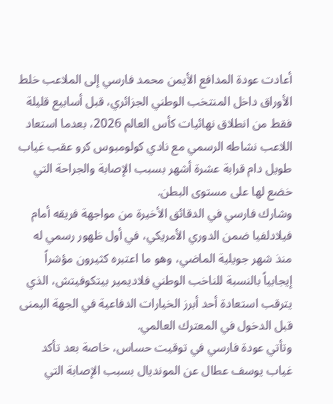أعادت عودة المدافع الأيمن محمد فارسي إلى الملاعب خلط الأوراق داخل المنتخب الوطني الجزائري، قبل أسابيع قليلة فقط من انطلاق نهائيات كأس العالم 2026، بعدما استعاد اللاعب نشاطه الرسمي مع نادي كولومبوس كرو عقب غياب طويل دام قرابة عشرة أشهر بسبب الإصابة والجراحة التي خضع لها على مستوى البطن.
وشارك فارسي في الدقائق الأخيرة من مواجهة فريقه أمام فيلادلفيا ضمن الدوري الأمريكي، في أول ظهور رسمي له منذ شهر جويلية الماضي، وهو ما اعتبره كثيرون مؤشراً إيجابياً بالنسبة للناخب الوطني فلاديمير بيتكوفيتش، الذي يترقب استعادة أحد أبرز الخيارات الدفاعية في الجهة اليمنى قبل الدخول في المعترك العالمي.
وتأتي عودة فارسي في توقيت حساس، خاصة بعد تأكد غياب يوسف عطال عن المونديال بسبب الإصابة التي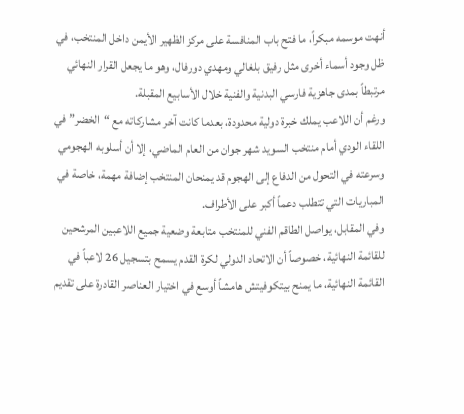أنهت موسمه مبكراً، ما فتح باب المنافسة على مركز الظهير الأيمن داخل المنتخب، في ظل وجود أسماء أخرى مثل رفيق بلغالي ومهدي دورفال، وهو ما يجعل القرار النهائي مرتبطاً بمدى جاهزية فارسي البدنية والفنية خلال الأسابيع المقبلة.
ورغم أن اللاعب يملك خبرة دولية محدودة، بعدما كانت آخر مشاركاته مع “الخضر” في اللقاء الودي أمام منتخب السويد شهر جوان من العام الماضي، إلا أن أسلوبه الهجومي وسرعته في التحول من الدفاع إلى الهجوم قد يمنحان المنتخب إضافة مهمة، خاصة في المباريات التي تتطلب دعماً أكبر على الأطراف.
وفي المقابل، يواصل الطاقم الفني للمنتخب متابعة وضعية جميع اللاعبين المرشحين للقائمة النهائية، خصوصاً أن الاتحاد الدولي لكرة القدم يسمح بتسجيل 26 لاعباً في القائمة النهائية، ما يمنح بيتكوفيتش هامشاً أوسع في اختيار العناصر القادرة على تقديم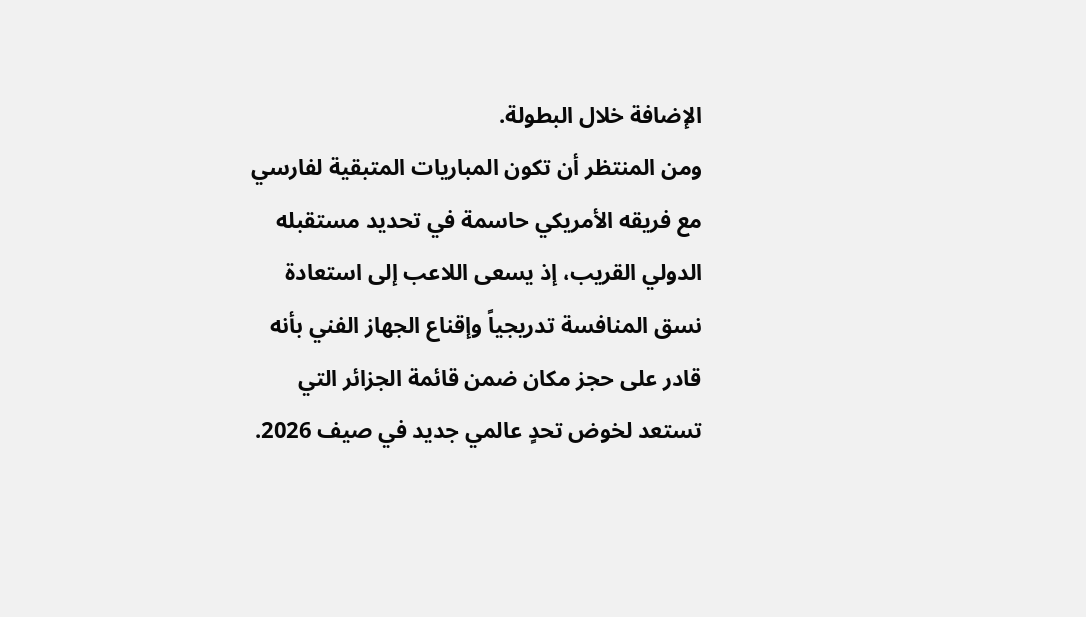الإضافة خلال البطولة.
ومن المنتظر أن تكون المباريات المتبقية لفارسي مع فريقه الأمريكي حاسمة في تحديد مستقبله الدولي القريب، إذ يسعى اللاعب إلى استعادة نسق المنافسة تدريجياً وإقناع الجهاز الفني بأنه قادر على حجز مكان ضمن قائمة الجزائر التي تستعد لخوض تحدٍ عالمي جديد في صيف 2026.